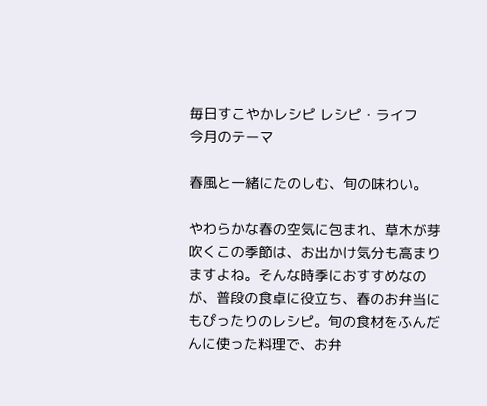毎日すこやかレシピ レシピ・ライフ
今月のテーマ

春風と一緒にたのしむ、旬の味わい。

やわらかな春の空気に包まれ、草木が芽吹くこの季節は、お出かけ気分も高まりますよね。そんな時季におすすめなのが、普段の食卓に役立ち、春のお弁当にもぴったりのレシピ。旬の食材をふんだんに使った料理で、お弁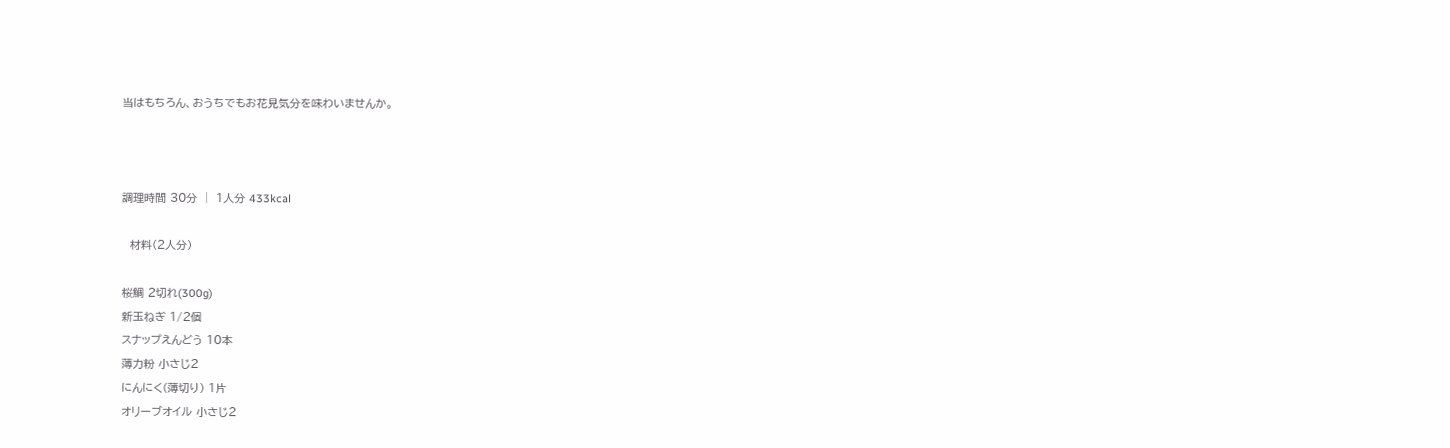当はもちろん、おうちでもお花見気分を味わいませんか。



調理時間 30分 │ 1人分 433kcal

  材料(2人分)

桜鯛 2切れ(300g)
新玉ねぎ 1/2個
スナップえんどう 10本
薄力粉 小さじ2
にんにく(薄切り) 1片
オリーブオイル 小さじ2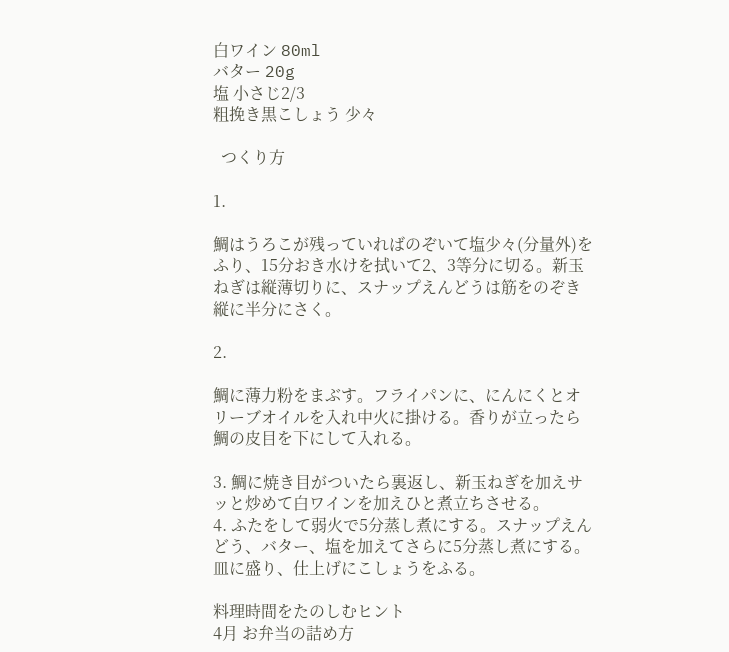白ワイン 80ml
バター 20g
塩 小さじ2/3
粗挽き黒こしょう 少々

  つくり方

1.

鯛はうろこが残っていればのぞいて塩少々(分量外)をふり、15分おき水けを拭いて2、3等分に切る。新玉ねぎは縦薄切りに、スナップえんどうは筋をのぞき縦に半分にさく。

2.

鯛に薄力粉をまぶす。フライパンに、にんにくとオリーブオイルを入れ中火に掛ける。香りが立ったら鯛の皮目を下にして入れる。

3. 鯛に焼き目がついたら裏返し、新玉ねぎを加えサッと炒めて白ワインを加えひと煮立ちさせる。
4. ふたをして弱火で5分蒸し煮にする。スナップえんどう、バター、塩を加えてさらに5分蒸し煮にする。皿に盛り、仕上げにこしょうをふる。

料理時間をたのしむヒント
4月 お弁当の詰め方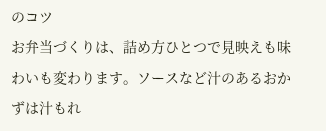のコツ
お弁当づくりは、詰め方ひとつで見映えも味わいも変わります。ソースなど汁のあるおかずは汁もれ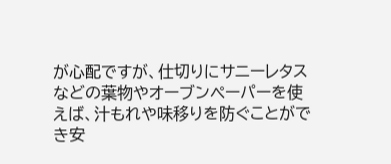が心配ですが、仕切りにサニーレタスなどの葉物やオーブンペーパーを使えば、汁もれや味移りを防ぐことができ安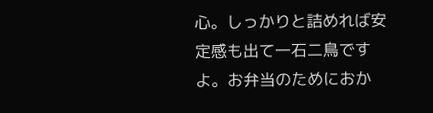心。しっかりと詰めれば安定感も出て一石二鳥ですよ。お弁当のためにおか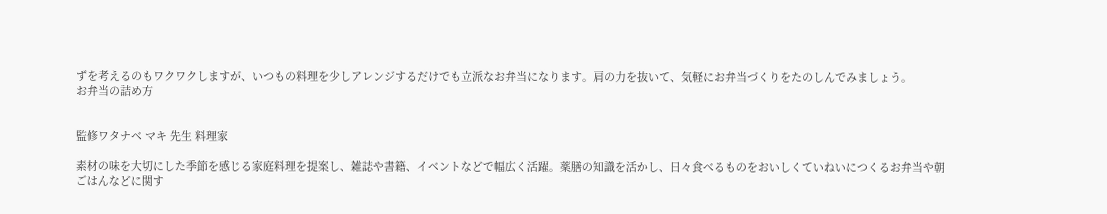ずを考えるのもワクワクしますが、いつもの料理を少しアレンジするだけでも立派なお弁当になります。肩の力を抜いて、気軽にお弁当づくりをたのしんでみましょう。
お弁当の詰め方


監修ワタナベ マキ 先生 料理家

素材の味を大切にした季節を感じる家庭料理を提案し、雑誌や書籍、イベントなどで幅広く活躍。薬膳の知識を活かし、日々食べるものをおいしくていねいにつくるお弁当や朝ごはんなどに関す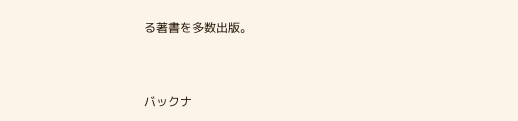る著書を多数出版。



バックナ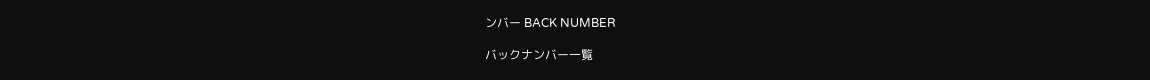ンバー BACK NUMBER

バックナンバー一覧